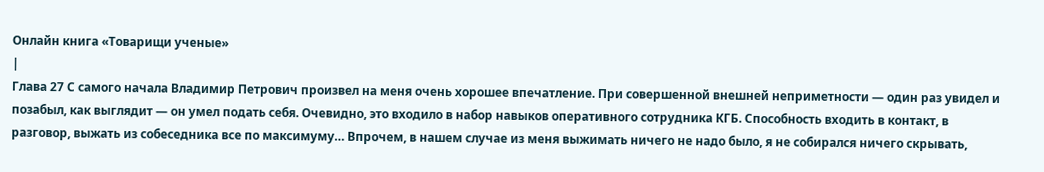Онлайн книга «Товарищи ученые»
|
Глава 27 С самого начала Владимир Петрович произвел на меня очень хорошее впечатление. При совершенной внешней неприметности — один раз увидел и позабыл, как выглядит — он умел подать себя. Очевидно, это входило в набор навыков оперативного сотрудника КГБ. Способность входить в контакт, в разговор, выжать из собеседника все по максимуму… Впрочем, в нашем случае из меня выжимать ничего не надо было, я не собирался ничего скрывать,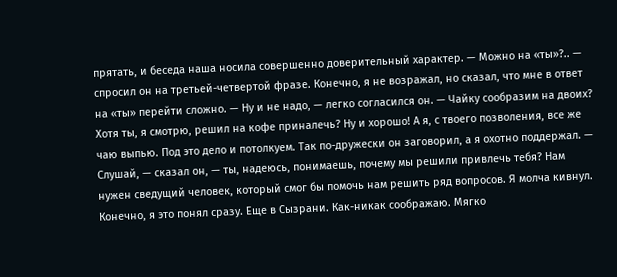прятать, и беседа наша носила совершенно доверительный характер. — Можно на «ты»?.. — спросил он на третьей-четвертой фразе. Конечно, я не возражал, но сказал, что мне в ответ на «ты» перейти сложно. — Ну и не надо, — легко согласился он. — Чайку сообразим на двоих? Хотя ты, я смотрю, решил на кофе приналечь? Ну и хорошо! А я, с твоего позволения, все же чаю выпью. Под это дело и потолкуем. Так по-дружески он заговорил, а я охотно поддержал. — Слушай, — сказал он, — ты, надеюсь, понимаешь, почему мы решили привлечь тебя? Нам нужен сведущий человек, который смог бы помочь нам решить ряд вопросов. Я молча кивнул. Конечно, я это понял сразу. Еще в Сызрани. Как-никак соображаю. Мягко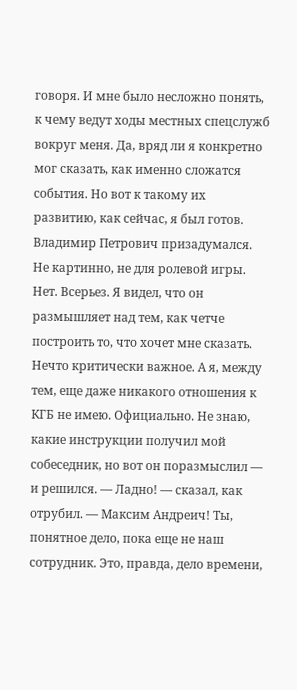говоря. И мне было несложно понять, к чему ведут ходы местных спецслужб вокруг меня. Да, вряд ли я конкретно мог сказать, как именно сложатся события. Но вот к такому их развитию, как сейчас, я был готов. Владимир Петрович призадумался. Не картинно, не для ролевой игры. Нет. Всерьез. Я видел, что он размышляет над тем, как четче построить то, что хочет мне сказать. Нечто критически важное. А я, между тем, еще даже никакого отношения к КГБ не имею. Официально. Не знаю, какие инструкции получил мой собеседник, но вот он поразмыслил — и решился. — Ладно! — сказал, как отрубил. — Максим Андреич! Ты, понятное дело, пока еще не наш сотрудник. Это, правда, дело времени,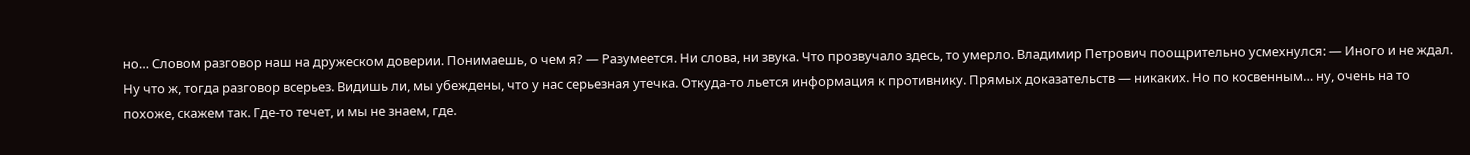но… Словом разговор наш на дружеском доверии. Понимаешь, о чем я? — Разумеется. Ни слова, ни звука. Что прозвучало здесь, то умерло. Владимир Петрович поощрительно усмехнулся: — Иного и не ждал. Ну что ж, тогда разговор всерьез. Видишь ли, мы убеждены, что у нас серьезная утечка. Откуда-то льется информация к противнику. Прямых доказательств — никаких. Но по косвенным… ну, очень на то похоже, скажем так. Где-то течет, и мы не знаем, где.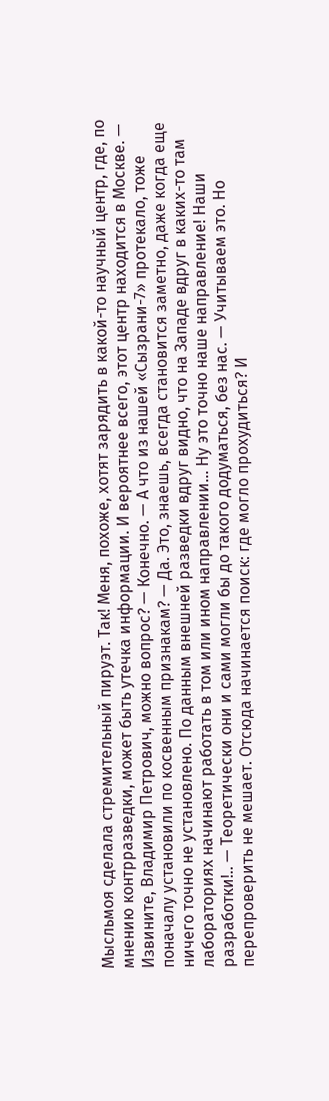Мысльмоя сделала стремительный пируэт. Так! Меня, похоже, хотят зарядить в какой-то научный центр, где, по мнению контрразведки, может быть утечка информации. И вероятнее всего, этот центр находится в Москве. — Извините, Владимир Петрович, можно вопрос? — Конечно. — А что из нашей «Сызрани-7» протекало, тоже поначалу установили по косвенным признакам? — Да. Это, знаешь, всегда становится заметно, даже когда еще ничего точно не установлено. По данным внешней разведки вдруг видно, что на Западе вдруг в каких-то там лабораториях начинают работать в том или ином направлении… Ну это точно наше направление! Наши разработки!.. — Теоретически они и сами могли бы до такого додуматься, без нас. — Учитываем это. Но перепроверить не мешает. Отсюда начинается поиск: где могло прохудиться? И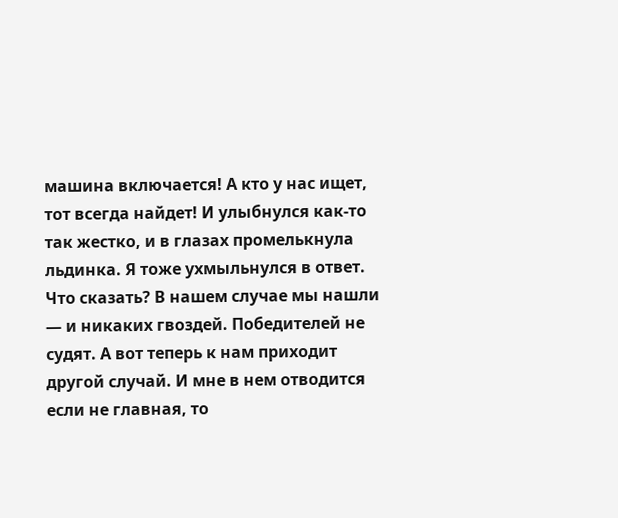машина включается! А кто у нас ищет, тот всегда найдет! И улыбнулся как-то так жестко, и в глазах промелькнула льдинка. Я тоже ухмыльнулся в ответ. Что сказать? В нашем случае мы нашли — и никаких гвоздей. Победителей не судят. А вот теперь к нам приходит другой случай. И мне в нем отводится если не главная, то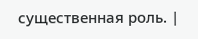существенная роль. |